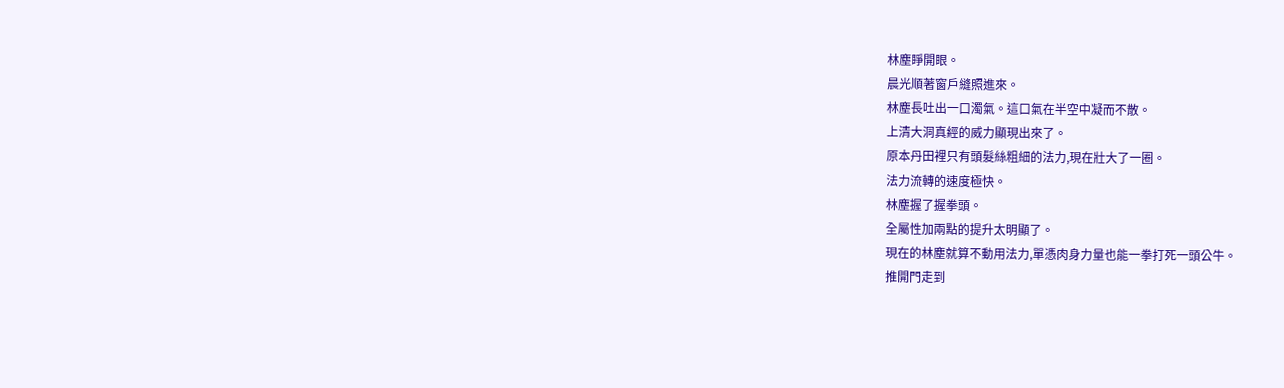林塵睜開眼。
晨光順著窗戶縫照進來。
林塵長吐出一口濁氣。這口氣在半空中凝而不散。
上清大洞真經的威力顯現出來了。
原本丹田裡只有頭髮絲粗細的法力,現在壯大了一圈。
法力流轉的速度極快。
林塵握了握拳頭。
全屬性加兩點的提升太明顯了。
現在的林塵就算不動用法力,單憑肉身力量也能一拳打死一頭公牛。
推開門走到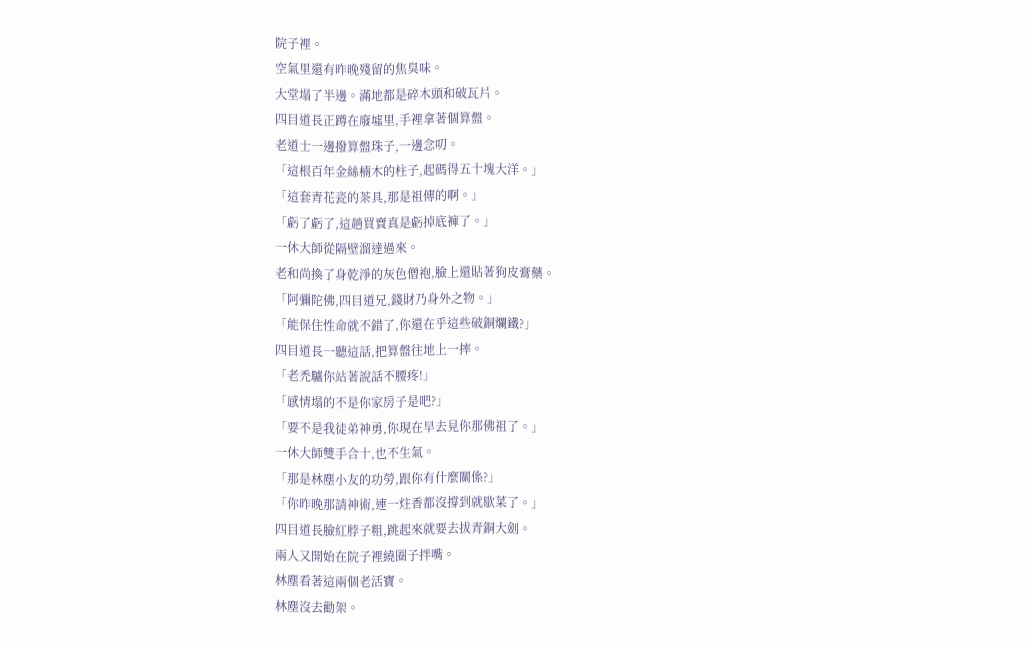院子裡。
空氣里還有昨晚殘留的焦臭味。
大堂塌了半邊。滿地都是碎木頭和破瓦片。
四目道長正蹲在廢墟里,手裡拿著個算盤。
老道士一邊撥算盤珠子,一邊念叨。
「這根百年金絲楠木的柱子,起碼得五十塊大洋。」
「這套青花瓷的茶具,那是祖傳的啊。」
「虧了虧了,這趟買賣真是虧掉底褲了。」
一休大師從隔壁溜達過來。
老和尚換了身乾淨的灰色僧袍,臉上還貼著狗皮膏藥。
「阿彌陀佛,四目道兄,錢財乃身外之物。」
「能保住性命就不錯了,你還在乎這些破銅爛鐵?」
四目道長一聽這話,把算盤往地上一摔。
「老禿驢你站著說話不腰疼!」
「感情塌的不是你家房子是吧?」
「要不是我徒弟神勇,你現在早去見你那佛祖了。」
一休大師雙手合十,也不生氣。
「那是林塵小友的功勞,跟你有什麼關係?」
「你昨晚那請神術,連一炷香都沒撐到就歇菜了。」
四目道長臉紅脖子粗,跳起來就要去拔青銅大劍。
兩人又開始在院子裡繞圈子拌嘴。
林塵看著這兩個老活寶。
林塵沒去勸架。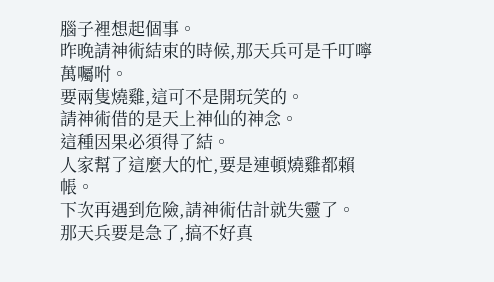腦子裡想起個事。
昨晚請神術結束的時候,那天兵可是千叮嚀萬囑咐。
要兩隻燒雞,這可不是開玩笑的。
請神術借的是天上神仙的神念。
這種因果必須得了結。
人家幫了這麼大的忙,要是連頓燒雞都賴帳。
下次再遇到危險,請神術估計就失靈了。
那天兵要是急了,搞不好真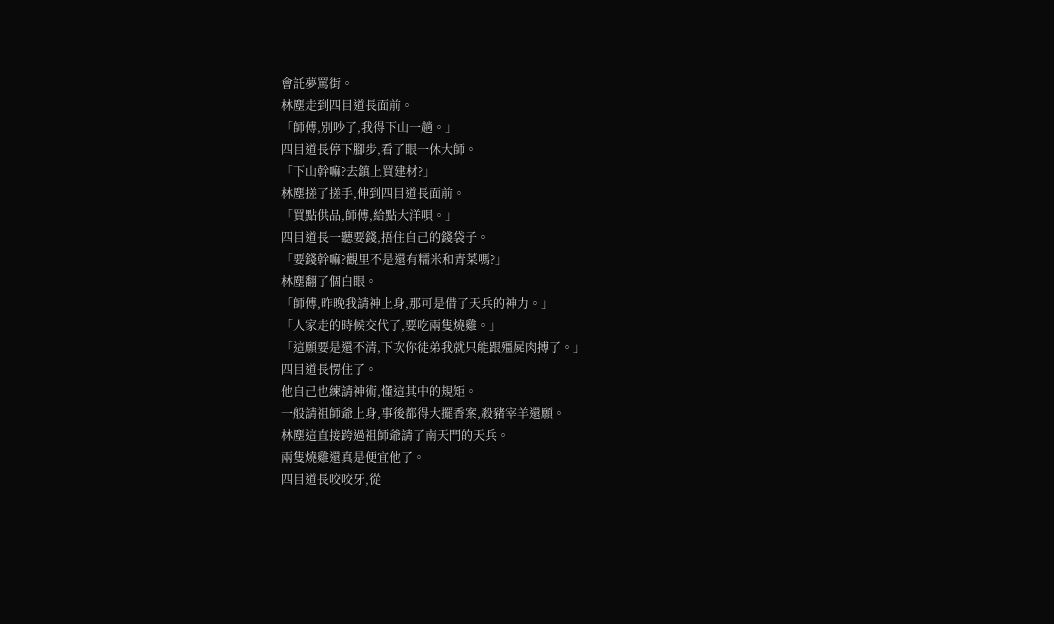會託夢罵街。
林塵走到四目道長面前。
「師傅,別吵了,我得下山一趟。」
四目道長停下腳步,看了眼一休大師。
「下山幹嘛?去鎮上買建材?」
林塵搓了搓手,伸到四目道長面前。
「買點供品,師傅,給點大洋唄。」
四目道長一聽要錢,捂住自己的錢袋子。
「要錢幹嘛?觀里不是還有糯米和青菜嗎?」
林塵翻了個白眼。
「師傅,昨晚我請神上身,那可是借了天兵的神力。」
「人家走的時候交代了,要吃兩隻燒雞。」
「這願要是還不清,下次你徒弟我就只能跟殭屍肉搏了。」
四目道長愣住了。
他自己也練請神術,懂這其中的規矩。
一般請祖師爺上身,事後都得大擺香案,殺豬宰羊還願。
林塵這直接跨過祖師爺請了南天門的天兵。
兩隻燒雞還真是便宜他了。
四目道長咬咬牙,從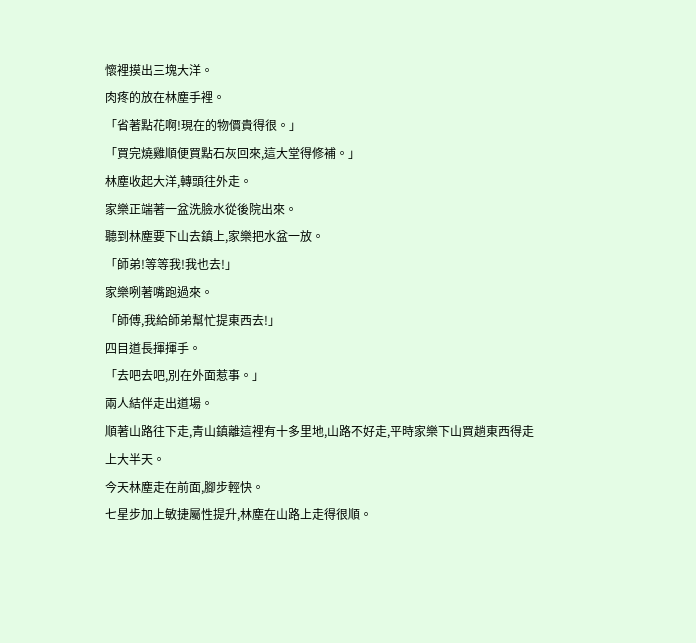懷裡摸出三塊大洋。
肉疼的放在林塵手裡。
「省著點花啊!現在的物價貴得很。」
「買完燒雞順便買點石灰回來,這大堂得修補。」
林塵收起大洋,轉頭往外走。
家樂正端著一盆洗臉水從後院出來。
聽到林塵要下山去鎮上,家樂把水盆一放。
「師弟!等等我!我也去!」
家樂咧著嘴跑過來。
「師傅,我給師弟幫忙提東西去!」
四目道長揮揮手。
「去吧去吧,別在外面惹事。」
兩人結伴走出道場。
順著山路往下走,青山鎮離這裡有十多里地,山路不好走,平時家樂下山買趟東西得走上大半天。
今天林塵走在前面,腳步輕快。
七星步加上敏捷屬性提升,林塵在山路上走得很順。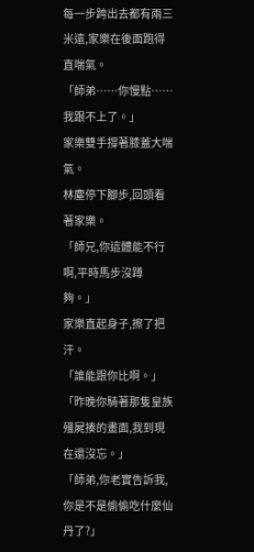每一步跨出去都有兩三米遠,家樂在後面跑得直喘氣。
「師弟……你慢點……我跟不上了。」
家樂雙手撐著膝蓋大喘氣。
林塵停下腳步,回頭看著家樂。
「師兄,你這體能不行啊,平時馬步沒蹲夠。」
家樂直起身子,擦了把汗。
「誰能跟你比啊。」
「昨晚你騎著那隻皇族殭屍揍的畫面,我到現在還沒忘。」
「師弟,你老實告訴我,你是不是偷偷吃什麼仙丹了?」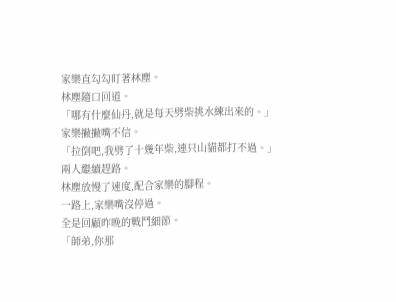家樂直勾勾盯著林塵。
林塵隨口回道。
「哪有什麼仙丹,就是每天劈柴挑水練出來的。」
家樂撇撇嘴不信。
「拉倒吧,我劈了十幾年柴,連只山貓都打不過。」
兩人繼續趕路。
林塵放慢了速度,配合家樂的腳程。
一路上,家樂嘴沒停過。
全是回顧昨晚的戰鬥細節。
「師弟,你那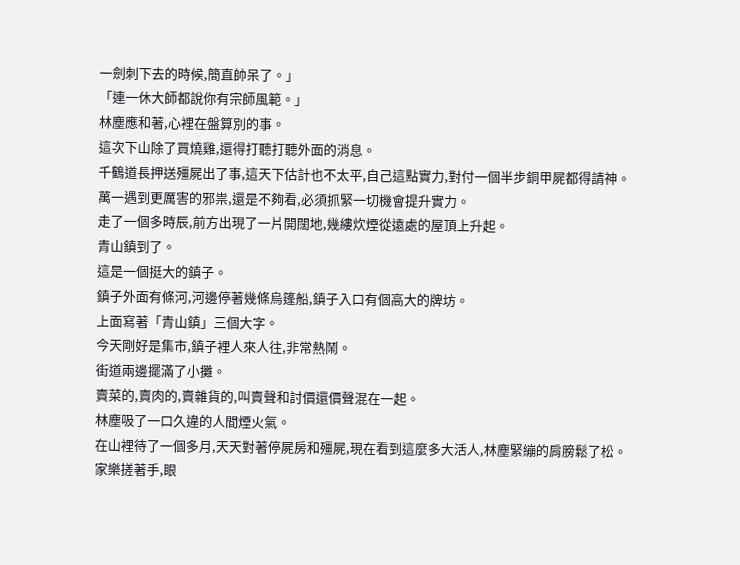一劍刺下去的時候,簡直帥呆了。」
「連一休大師都說你有宗師風範。」
林塵應和著,心裡在盤算別的事。
這次下山除了買燒雞,還得打聽打聽外面的消息。
千鶴道長押送殭屍出了事,這天下估計也不太平,自己這點實力,對付一個半步銅甲屍都得請神。
萬一遇到更厲害的邪祟,還是不夠看,必須抓緊一切機會提升實力。
走了一個多時辰,前方出現了一片開闊地,幾縷炊煙從遠處的屋頂上升起。
青山鎮到了。
這是一個挺大的鎮子。
鎮子外面有條河,河邊停著幾條烏篷船,鎮子入口有個高大的牌坊。
上面寫著「青山鎮」三個大字。
今天剛好是集市,鎮子裡人來人往,非常熱鬧。
街道兩邊擺滿了小攤。
賣菜的,賣肉的,賣雜貨的,叫賣聲和討價還價聲混在一起。
林塵吸了一口久違的人間煙火氣。
在山裡待了一個多月,天天對著停屍房和殭屍,現在看到這麼多大活人,林塵緊繃的肩膀鬆了松。
家樂搓著手,眼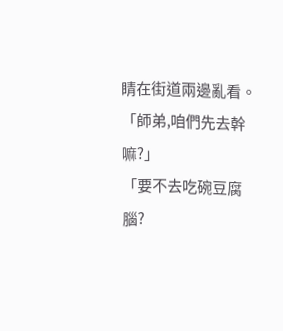睛在街道兩邊亂看。
「師弟,咱們先去幹嘛?」
「要不去吃碗豆腐腦?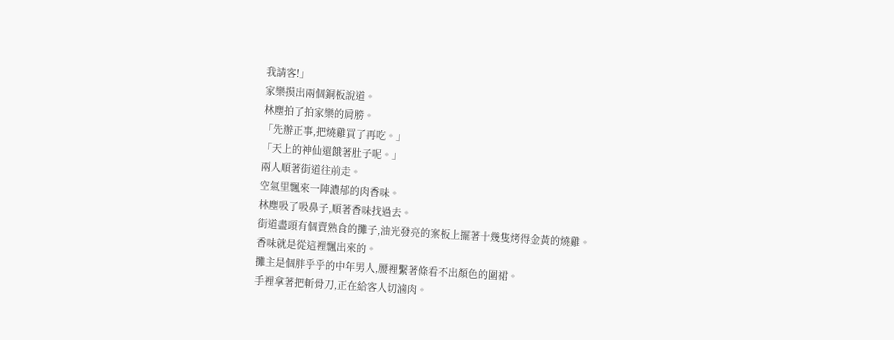我請客!」
家樂摸出兩個銅板說道。
林塵拍了拍家樂的肩膀。
「先辦正事,把燒雞買了再吃。」
「天上的神仙還餓著肚子呢。」
兩人順著街道往前走。
空氣里飄來一陣濃郁的肉香味。
林塵吸了吸鼻子,順著香味找過去。
街道盡頭有個賣熟食的攤子,油光發亮的案板上擺著十幾隻烤得金黃的燒雞。
香味就是從這裡飄出來的。
攤主是個胖乎乎的中年男人,腰裡繫著條看不出顏色的圍裙。
手裡拿著把斬骨刀,正在給客人切滷肉。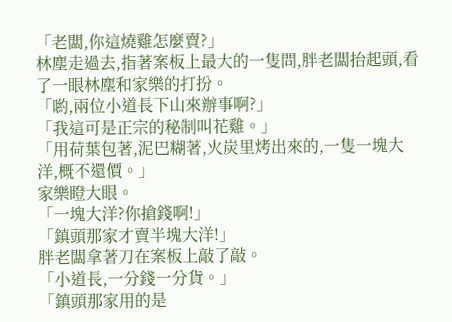「老闆,你這燒雞怎麼賣?」
林塵走過去,指著案板上最大的一隻問,胖老闆抬起頭,看了一眼林塵和家樂的打扮。
「喲,兩位小道長下山來辦事啊?」
「我這可是正宗的秘制叫花雞。」
「用荷葉包著,泥巴糊著,火炭里烤出來的,一隻一塊大洋,概不還價。」
家樂瞪大眼。
「一塊大洋?你搶錢啊!」
「鎮頭那家才賣半塊大洋!」
胖老闆拿著刀在案板上敲了敲。
「小道長,一分錢一分貨。」
「鎮頭那家用的是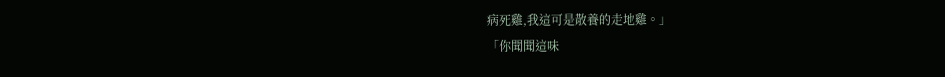病死雞,我這可是散養的走地雞。」
「你聞聞這味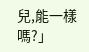兒,能一樣嗎?」